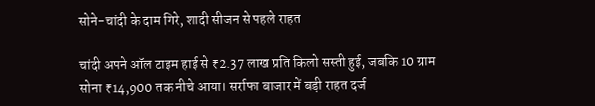सोने-चांदी के दाम गिरे, शादी सीजन से पहले राहत

चांदी अपने ऑल टाइम हाई से ₹2.37 लाख प्रति किलो सस्ती हुई, जबकि 10 ग्राम सोना ₹14,900 तक नीचे आया। सर्राफा बाजार में बड़ी राहत दर्ज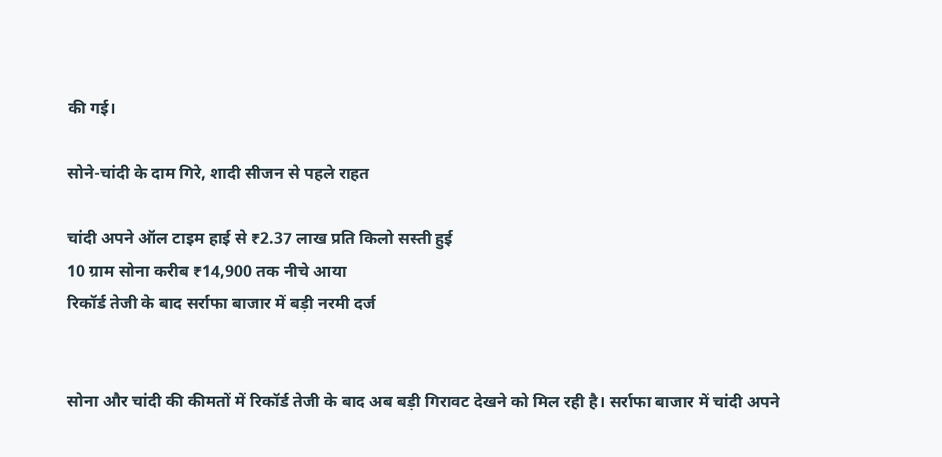की गई।

सोने-चांदी के दाम गिरे, शादी सीजन से पहले राहत

चांदी अपने ऑल टाइम हाई से ₹2.37 लाख प्रति किलो सस्ती हुई
10 ग्राम सोना करीब ₹14,900 तक नीचे आया
रिकॉर्ड तेजी के बाद सर्राफा बाजार में बड़ी नरमी दर्ज


सोना और चांदी की कीमतों में रिकॉर्ड तेजी के बाद अब बड़ी गिरावट देखने को मिल रही है। सर्राफा बाजार में चांदी अपने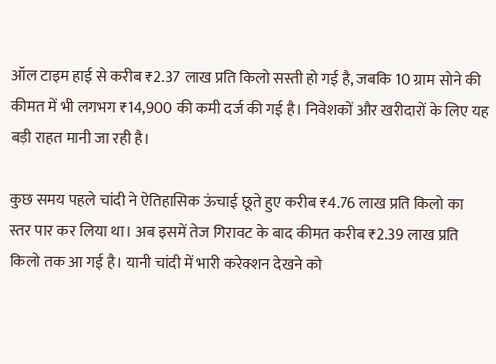ऑल टाइम हाई से करीब ₹2.37 लाख प्रति किलो सस्ती हो गई है, जबकि 10 ग्राम सोने की कीमत में भी लगभग ₹14,900 की कमी दर्ज की गई है। निवेशकों और खरीदारों के लिए यह बड़ी राहत मानी जा रही है।

कुछ समय पहले चांदी ने ऐतिहासिक ऊंचाई छूते हुए करीब ₹4.76 लाख प्रति किलो का स्तर पार कर लिया था। अब इसमें तेज गिरावट के बाद कीमत करीब ₹2.39 लाख प्रति किलो तक आ गई है। यानी चांदी में भारी करेक्शन देखने को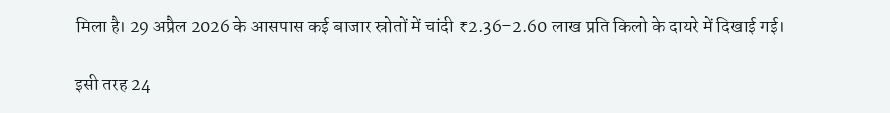मिला है। 29 अप्रैल 2026 के आसपास कई बाजार स्रोतों में चांदी ₹2.36–2.60 लाख प्रति किलो के दायरे में दिखाई गई।

इसी तरह 24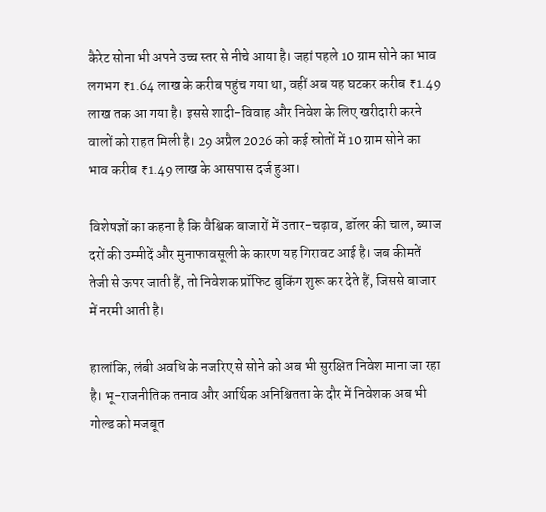कैरेट सोना भी अपने उच्च स्तर से नीचे आया है। जहां पहले 10 ग्राम सोने का भाव लगभग ₹1.64 लाख के करीब पहुंच गया था, वहीं अब यह घटकर करीब ₹1.49 लाख तक आ गया है। इससे शादी-विवाह और निवेश के लिए खरीदारी करने वालों को राहत मिली है। 29 अप्रैल 2026 को कई स्रोतों में 10 ग्राम सोने का भाव करीब ₹1.49 लाख के आसपास दर्ज हुआ।

विशेषज्ञों का कहना है कि वैश्विक बाजारों में उतार-चढ़ाव, डॉलर की चाल, ब्याज दरों की उम्मीदें और मुनाफावसूली के कारण यह गिरावट आई है। जब कीमतें तेजी से ऊपर जाती हैं, तो निवेशक प्रॉफिट बुकिंग शुरू कर देते हैं, जिससे बाजार में नरमी आती है।

हालांकि, लंबी अवधि के नजरिए से सोने को अब भी सुरक्षित निवेश माना जा रहा है। भू-राजनीतिक तनाव और आर्थिक अनिश्चितता के दौर में निवेशक अब भी गोल्ड को मजबूत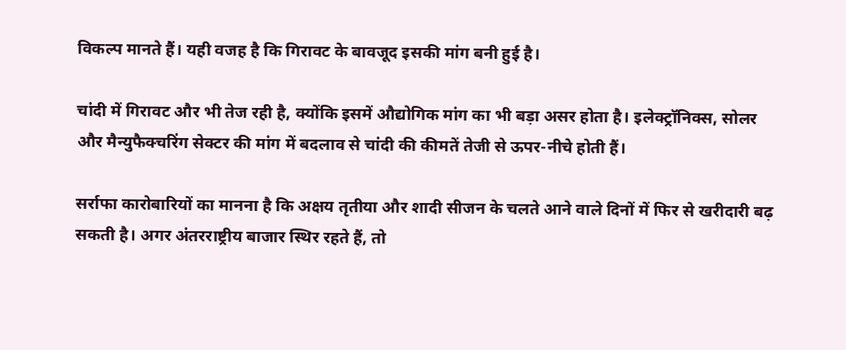विकल्प मानते हैं। यही वजह है कि गिरावट के बावजूद इसकी मांग बनी हुई है।

चांदी में गिरावट और भी तेज रही है, क्योंकि इसमें औद्योगिक मांग का भी बड़ा असर होता है। इलेक्ट्रॉनिक्स, सोलर और मैन्युफैक्चरिंग सेक्टर की मांग में बदलाव से चांदी की कीमतें तेजी से ऊपर-नीचे होती हैं।

सर्राफा कारोबारियों का मानना है कि अक्षय तृतीया और शादी सीजन के चलते आने वाले दिनों में फिर से खरीदारी बढ़ सकती है। अगर अंतरराष्ट्रीय बाजार स्थिर रहते हैं, तो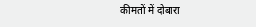कीमतों में दोबारा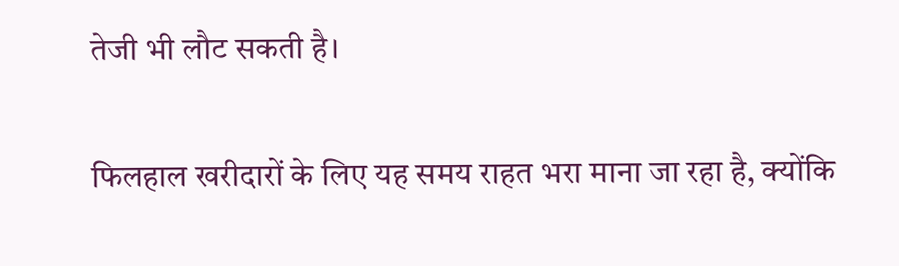तेजी भी लौट सकती है।

फिलहाल खरीदारों के लिए यह समय राहत भरा माना जा रहा है, क्योंकि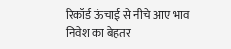रिकॉर्ड ऊंचाई से नीचे आए भाव निवेश का बेहतर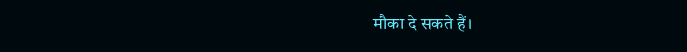मौका दे सकते हैं।